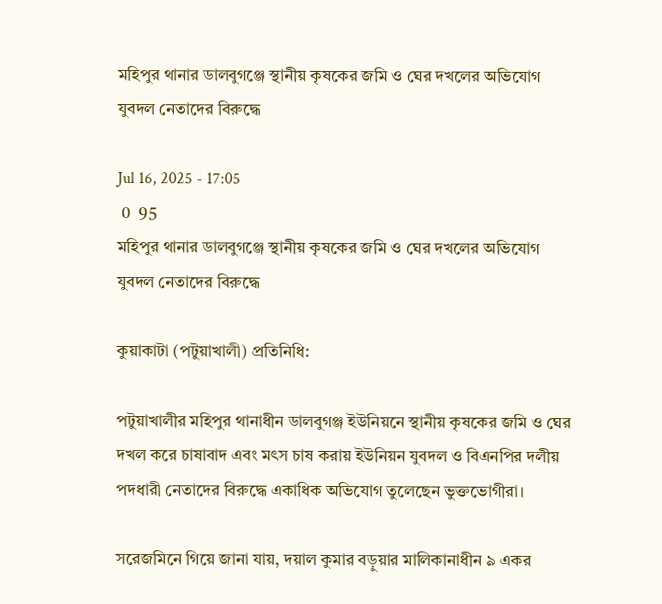মহিপুর থানার ডালবুগঞ্জে স্থানীয় কৃষকের জমি ও ঘের দখলের অভিযোগ যুবদল নেতাদের বিরুদ্ধে

Jul 16, 2025 - 17:05
 0  95
মহিপুর থানার ডালবুগঞ্জে স্থানীয় কৃষকের জমি ও ঘের দখলের অভিযোগ যুবদল নেতাদের বিরুদ্ধে

কুয়াকাটা (পটুয়াখালী) প্রতিনিধি:

পটুয়াখালীর মহিপুর থানাধীন ডালবুগঞ্জ ইউনিয়নে স্থানীয় কৃষকের জমি ও ঘের দখল করে চাষাবাদ এবং মৎস চাষ করায় ইউনিয়ন যুবদল ও বিএনপির দলীয় পদধারী নেতাদের বিরুদ্ধে একাধিক অভিযোগ তুলেছেন ভুক্তভোগীরা।

সরেজমিনে গিয়ে জানা যায়, দয়াল কুমার বড়ুয়ার মালিকানাধীন ৯ একর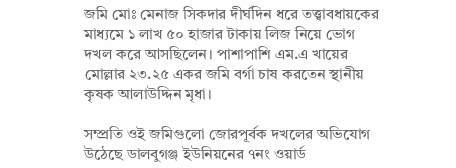জমি মোঃ মেনাজ সিকদার দীর্ঘদিন ধরে তত্ত্বাবধায়কের মাধ্যমে ১ লাখ ৫০ হাজার টাকায় লিজ নিয়ে ভোগ দখল করে আসছিলেন। পাশাপাশি এম.এ খায়ের মোল্লার ২৩.২৫ একর জমি বর্গা চাষ করতেন স্থানীয় কৃষক আলাউদ্দিন মৃধা।

সম্প্রতি ওই জমিগুলো জোরপূর্বক দখলের অভিযোগ উঠেছে ডালবুগঞ্জ ইউনিয়নের ৭নং ওয়ার্ড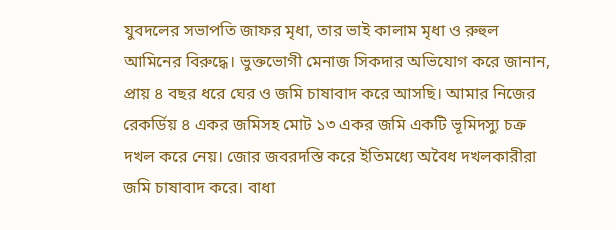যুবদলের সভাপতি জাফর মৃধা, তার ভাই কালাম মৃধা ও রুহুল আমিনের বিরুদ্ধে। ভুক্তভোগী মেনাজ সিকদার অভিযোগ করে জানান, প্রায় ৪ বছর ধরে ঘের ও জমি চাষাবাদ করে আসছি। আমার নিজের রেকর্ডিয় ৪ একর জমিসহ মোট ১৩ একর জমি একটি ভূমিদস্যু চক্র দখল করে নেয়। জোর জবরদস্তি করে ইতিমধ্যে অবৈধ দখলকারীরা জমি চাষাবাদ করে। বাধা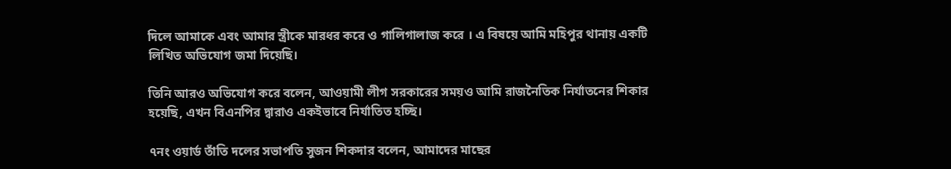দিলে আমাকে এবং আমার স্ত্রীকে মারধর করে ও গালিগালাজ করে । এ বিষয়ে আমি মহিপুর থানায় একটি লিখিত অভিযোগ জমা দিয়েছি।

তিনি আরও অভিযোগ করে বলেন, আওয়ামী লীগ সরকারের সময়ও আমি রাজনৈতিক নির্যাতনের শিকার হয়েছি, এখন বিএনপির দ্বারাও একইভাবে নির্যাতিত হচ্ছি।

৭নং ওয়ার্ড তাঁতি দলের সভাপতি সুজন শিকদার বলেন, আমাদের মাছের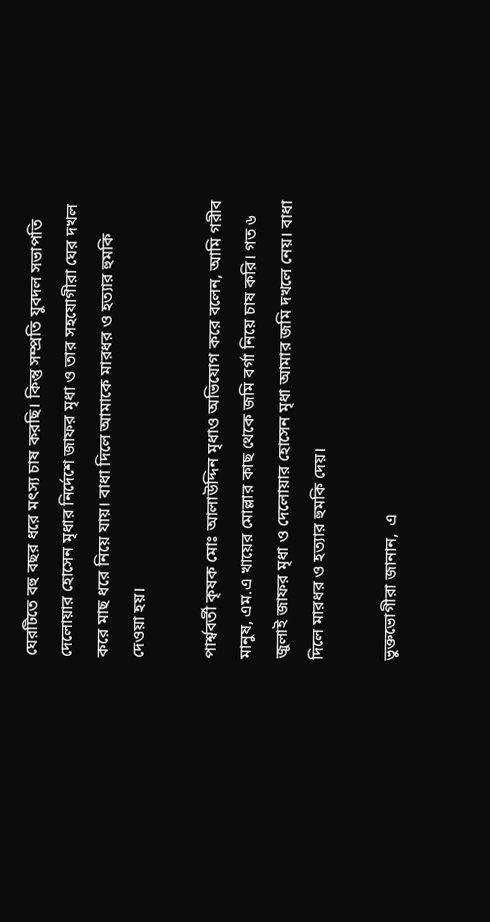ঘেরটিতে বহু বছর ধরে মৎস্য চাষ করছি। কিন্তু সম্প্রতি যুবদল সভাপতি দেলোয়ার হোসেন মৃধার নির্দেশে জাফর মৃধা ও তার সহযোগীরা ঘের দখল করে মাছ ধরে নিয়ে যায়। বাধা দিলে আমাকে মারধর ও হত্যার হুমকি দেওয়া হয়।

পার্শ্ববর্তী কৃষক মোঃ আলাউদ্দিন মৃধাও অভিযোগ করে বলেন, আমি গরীব মানুষ, এম.এ খায়ের মোল্লার কাছ থেকে জমি বর্গা নিয়ে চাষ করি। গত ৬ জুলাই জাফর মৃধা ও দেলোয়ার হোসেন মৃধা আমার জমি দখলে নেয়। বাধা দিলে মারধর ও হত্যার হুমকি দেয়।

ভুক্তভোগীরা জানান,  এ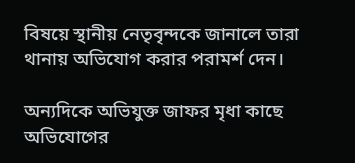বিষয়ে স্থানীয় নেতৃবৃন্দকে জানালে তারা থানায় অভিযোগ করার পরামর্শ দেন।

অন্যদিকে অভিযুক্ত জাফর মৃধা কাছে অভিযোগের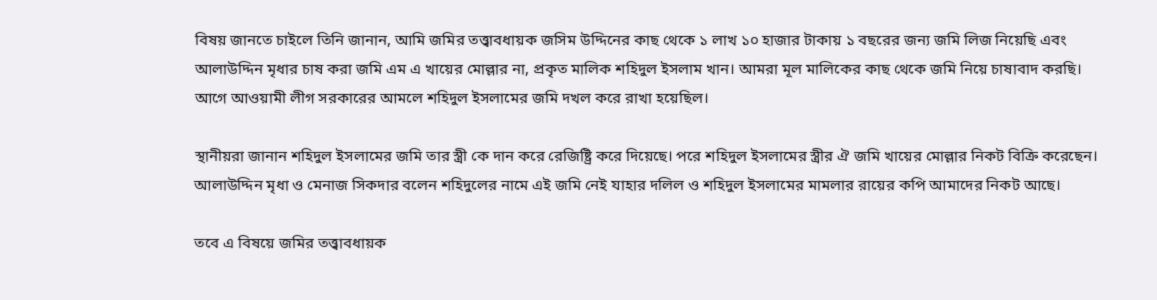বিষয় জানতে চাইলে তিনি জানান, আমি জমির তত্ত্বাবধায়ক জসিম উদ্দিনের কাছ থেকে ১ লাখ ১০ হাজার টাকায় ১ বছরের জন্য জমি লিজ নিয়েছি এবং আলাউদ্দিন মৃধার চাষ করা জমি এম এ খায়ের মোল্লার না, প্রকৃত মালিক শহিদুল ইসলাম খান। আমরা মূল মালিকের কাছ থেকে জমি নিয়ে চাষাবাদ করছি। আগে আওয়ামী লীগ সরকারের আমলে শহিদুল ইসলামের জমি দখল করে রাখা হয়েছিল।

স্থানীয়রা জানান শহিদুল ইসলামের জমি তার স্ত্রী কে দান করে রেজিষ্ট্রি করে দিয়েছে। পরে শহিদুল ইসলামের স্ত্রীর ঐ জমি খায়ের মোল্লার নিকট বিক্রি করেছেন। আলাউদ্দিন মৃধা ও মেনাজ সিকদার বলেন শহিদুলের নামে এই জমি নেই যাহার দলিল ও শহিদুল ইসলামের মামলার রায়ের কপি আমাদের নিকট আছে।

তবে এ বিষয়ে জমির তত্ত্বাবধায়ক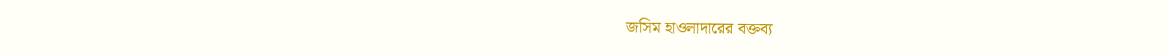জসিম হাওলাদারের বক্তব্য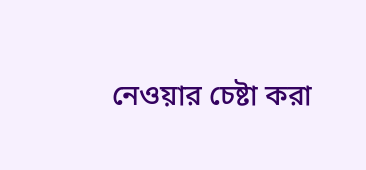নেওয়ার চেষ্টা করা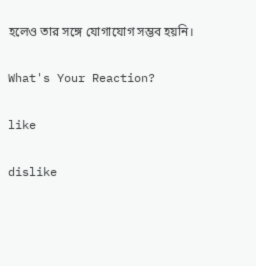হলেও তার সঙ্গে যোগাযোগ সম্ভব হয়নি।

What's Your Reaction?

like

dislike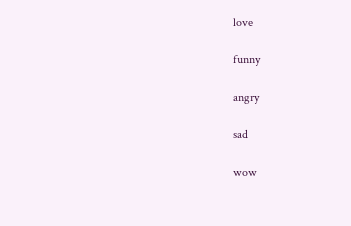love

funny

angry

sad

wow